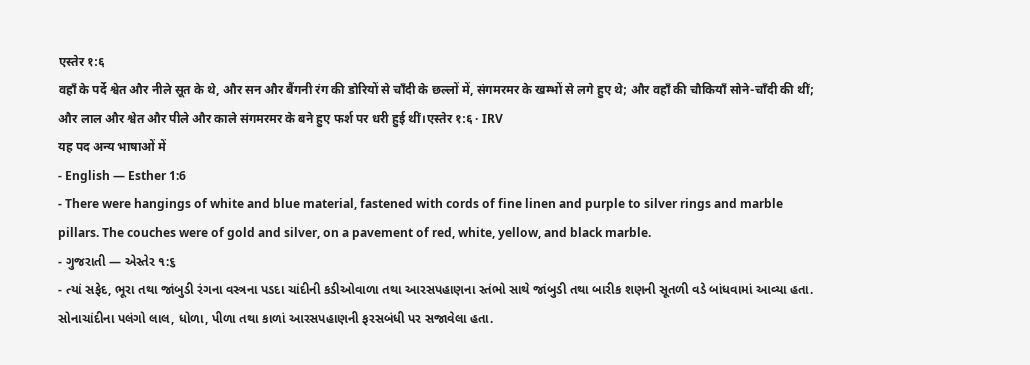एस्तेर १:६
वहाँ के पर्दे श्वेत और नीले सूत के थे, और सन और बैंगनी रंग की डोरियों से चाँदी के छल्लों में, संगमरमर के खम्भों से लगे हुए थे; और वहाँ की चौकियाँ सोने-चाँदी की थीं; और लाल और श्वेत और पीले और काले संगमरमर के बने हुए फर्श पर धरी हुई थीं।एस्तेर १:६ · IRV
यह पद अन्य भाषाओं में
- English — Esther 1:6
- There were hangings of white and blue material, fastened with cords of fine linen and purple to silver rings and marble pillars. The couches were of gold and silver, on a pavement of red, white, yellow, and black marble.
- ગુજરાતી — એસ્તેર ૧:૬
- ત્યાં સફેદ, ભૂરા તથા જાંબુડી રંગના વસ્ત્રના પડદા ચાંદીની કડીઓવાળા તથા આરસપહાણના સ્તંભો સાથે જાંબુડી તથા બારીક શણની સૂતળી વડે બાંધવામાં આવ્યા હતા. સોનાચાંદીના પલંગો લાલ, ધોળા, પીળા તથા કાળાં આરસપહાણની ફરસબંધી પર સજાવેલા હતા.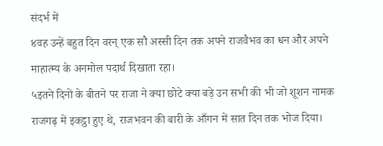संदर्भ में
४वह उन्हें बहुत दिन वरन् एक सौ अस्सी दिन तक अपने राजवैभव का धन और अपने माहात्म्य के अनमोल पदार्थ दिखाता रहा।
५इतने दिनों के बीतने पर राजा ने क्या छोटे क्या बड़े उन सभी की भी जो शूशन नामक राजगढ़ में इकट्ठा हुए थे, राजभवन की बारी के आँगन में सात दिन तक भोज दिया।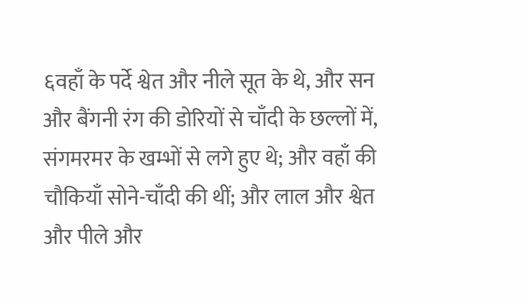६वहाँ के पर्दे श्वेत और नीले सूत के थे, और सन और बैंगनी रंग की डोरियों से चाँदी के छल्लों में, संगमरमर के खम्भों से लगे हुए थे; और वहाँ की चौकियाँ सोने-चाँदी की थीं; और लाल और श्वेत और पीले और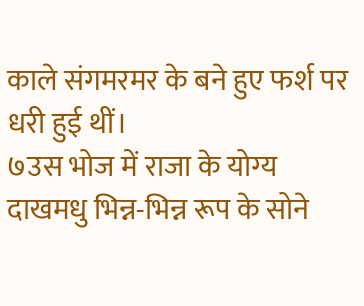काले संगमरमर के बने हुए फर्श पर धरी हुई थीं।
७उस भोज में राजा के योग्य दाखमधु भिन्न-भिन्न रूप के सोने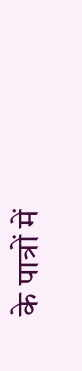के पात्रों में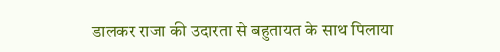डालकर राजा की उदारता से बहुतायत के साथ पिलाया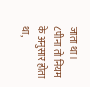जाता था।
८पीना तो नियम के अनुसार होता था,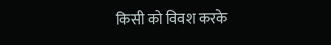किसी को विवश करके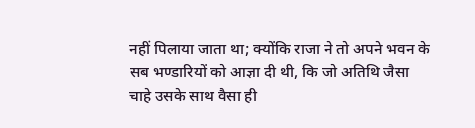नहीं पिलाया जाता था; क्योंकि राजा ने तो अपने भवन के सब भण्डारियों को आज्ञा दी थी, कि जो अतिथि जैसा चाहे उसके साथ वैसा ही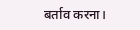बर्ताव करना।